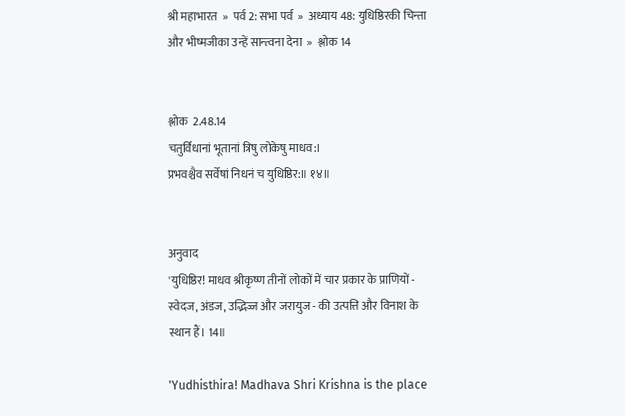श्री महाभारत  »  पर्व 2: सभा पर्व  »  अध्याय 48: युधिष्ठिरकी चिन्ता और भीष्मजीका उन्हें सान्त्वना देना  »  श्लोक 14


श्लोक  2.48.14
चतुर्विधानां भूतानां त्रिषु लोकेषु माधव:।
प्रभवश्चैव सर्वेषां निधनं च युधिष्ठिर:॥ १४॥


अनुवाद
'युधिष्ठिर! माधव श्रीकृष्ण तीनों लोकों में चार प्रकार के प्राणियों - स्वेदज, अंडज, उद्भिज्ज और जरायुज - की उत्पत्ति और विनाश के स्थान हैं। 14॥

'Yudhisthira! Madhava Shri Krishna is the place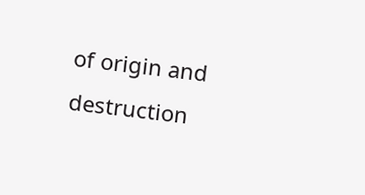of origin and destruction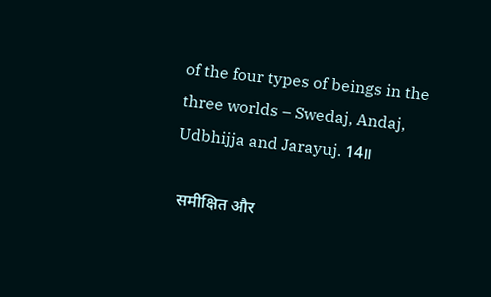of the four types of beings in the three worlds – Swedaj, Andaj, Udbhijja and Jarayuj. 14॥

 समीक्षित और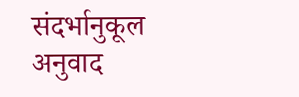संदर्भानुकूल अनुवाद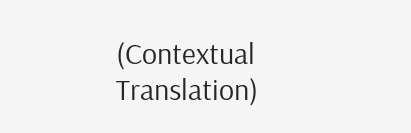(Contextual Translation)